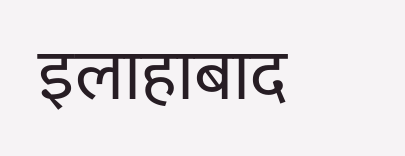इलाहाबाद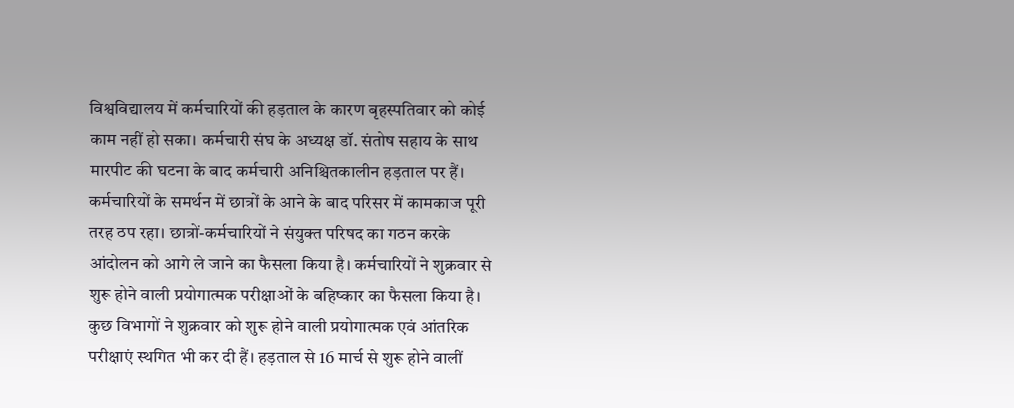विश्वविद्यालय में कर्मचारियों की हड़ताल के कारण बृहस्पतिवार को कोई काम नहीं हो सका। कर्मचारी संघ के अध्यक्ष डॉ. संतोष सहाय के साथ मारपीट की घटना के बाद कर्मचारी अनिश्चितकालीन हड़ताल पर हैं। कर्मचारियों के समर्थन में छात्रों के आने के बाद परिसर में कामकाज पूरी तरह ठप रहा। छात्रों-कर्मचारियों ने संयुक्त परिषद का गठन करके आंदोलन को आगे ले जाने का फैसला किया है। कर्मचारियों ने शुक्रवार से शुरू होने वाली प्रयोगात्मक परीक्षाओं के बहिष्कार का फैसला किया है। कुछ विभागों ने शुक्रवार को शुरू होने वाली प्रयोगात्मक एवं आंतरिक परीक्षाएं स्थगित भी कर दी हैं। हड़ताल से 16 मार्च से शुरू होने वालीं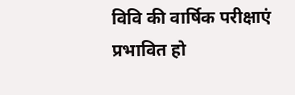विवि की वार्षिक परीक्षाएं प्रभावित हो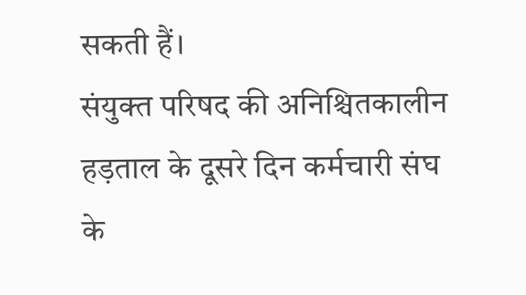सकती हैं।
संयुक्त परिषद की अनिश्चितकालीन हड़ताल के दूसरे दिन कर्मचारी संघ के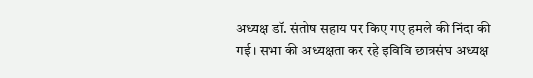अध्यक्ष डॉ. संतोष सहाय पर किए गए हमले की निंदा की गई। सभा की अध्यक्षता कर रहे इविवि छात्रसंघ अध्यक्ष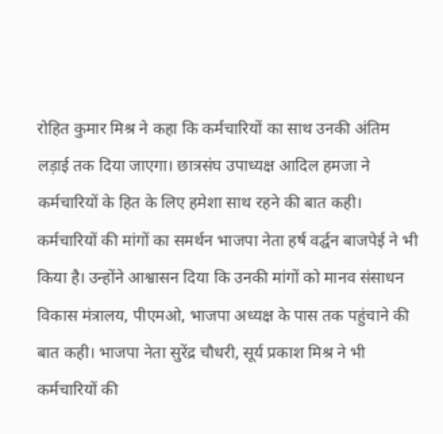रोहित कुमार मिश्र ने कहा कि कर्मचारियों का साथ उनकी अंतिम लड़ाई तक दिया जाएगा। छात्रसंघ उपाध्यक्ष आदिल हमजा ने कर्मचारियों के हित के लिए हमेशा साथ रहने की बात कही। कर्मचारियों की मांगों का समर्थन भाजपा नेता हर्ष वर्द्घन बाजपेई ने भी किया है। उन्होंने आश्वासन दिया कि उनकी मांगों को मानव संसाधन विकास मंत्रालय, पीएमओ, भाजपा अध्यक्ष के पास तक पहुंचाने की बात कही। भाजपा नेता सुरेंद्र चौधरी, सूर्य प्रकाश मिश्र ने भी कर्मचारियों की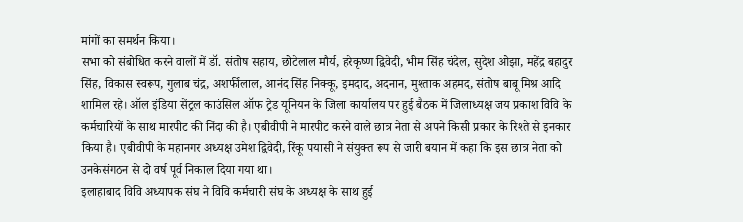मांगों का समर्थन किया।
सभा को संबोधित करने वालों में डॉ. संतोष सहाय, छोटेलाल मौर्य, हरेकृष्ण द्विवेदी, भीम सिंह चंदेल, सुदेश ओझा, महेंद्र बहादुर सिंह, विकास स्वरूप, गुलाब चंद्र, अशर्फीलाल, आनंद सिंह निक्कू, इमदाद, अदनान, मुश्ताक अहमद, संतोष बाबू मिश्र आदि शामिल रहे। ऑल इंडिया सेंट्रल काउंसिल ऑफ ट्रेड यूनियन के जिला कार्यालय पर हुई बैठक में जिलाध्यक्ष जय प्रकाश विवि के कर्मचारियों के साथ मारपीट की निंदा की है। एबीवीपी ने मारपीट करने वाले छात्र नेता से अपने किसी प्रकार के रिश्ते से इनकार किया है। एबीवीपी के महानगर अध्यक्ष उमेश द्विवेदी, रिंकू पयासी ने संयुक्त रूप से जारी बयान में कहा कि इस छात्र नेता को उनकेसंगठन से दो वर्ष पूर्व निकाल दिया गया था।
इलाहाबाद विवि अध्यापक संघ ने विवि कर्मचारी संघ के अध्यक्ष के साथ हुई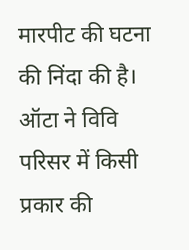मारपीट की घटना की निंदा की है। ऑटा ने विवि परिसर में किसी प्रकार की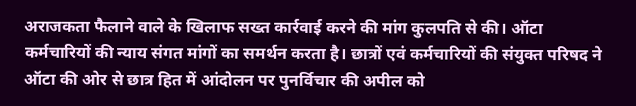अराजकता फैलाने वाले के खिलाफ सख्त कार्रवाई करने की मांग कुलपति से की। ऑटा कर्मचारियों की न्याय संगत मांगों का समर्थन करता है। छात्रों एवं कर्मचारियों की संयुक्त परिषद ने ऑटा की ओर से छात्र हित में आंदोलन पर पुनर्विचार की अपील को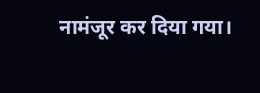नामंजूर कर दिया गया।